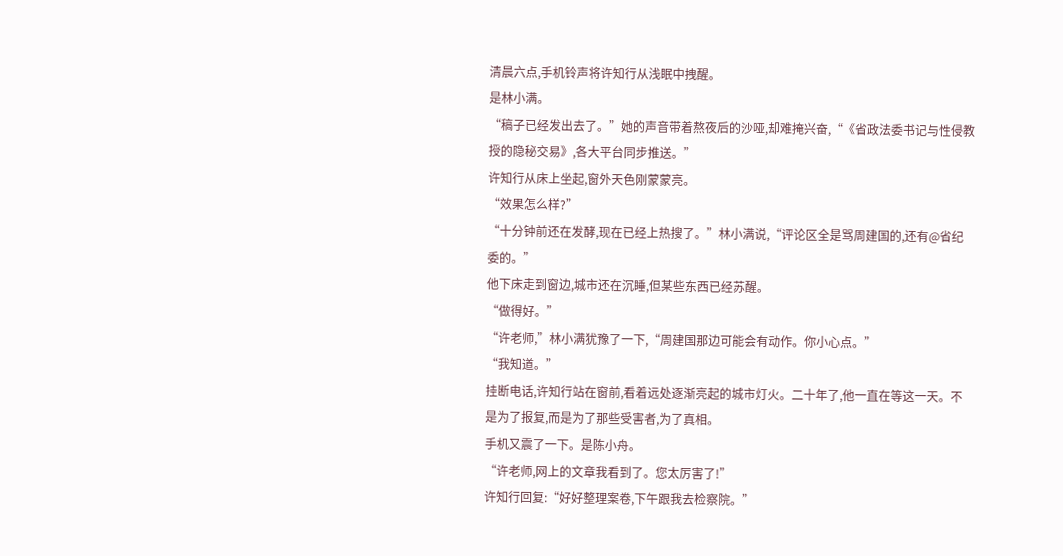清晨六点,手机铃声将许知行从浅眠中拽醒。
是林小满。
“稿子已经发出去了。”她的声音带着熬夜后的沙哑,却难掩兴奋,“《省政法委书记与性侵教授的隐秘交易》,各大平台同步推送。”
许知行从床上坐起,窗外天色刚蒙蒙亮。
“效果怎么样?”
“十分钟前还在发酵,现在已经上热搜了。”林小满说,“评论区全是骂周建国的,还有@省纪委的。”
他下床走到窗边,城市还在沉睡,但某些东西已经苏醒。
“做得好。”
“许老师,”林小满犹豫了一下,“周建国那边可能会有动作。你小心点。”
“我知道。”
挂断电话,许知行站在窗前,看着远处逐渐亮起的城市灯火。二十年了,他一直在等这一天。不是为了报复,而是为了那些受害者,为了真相。
手机又震了一下。是陈小舟。
“许老师,网上的文章我看到了。您太厉害了!”
许知行回复:“好好整理案卷,下午跟我去检察院。”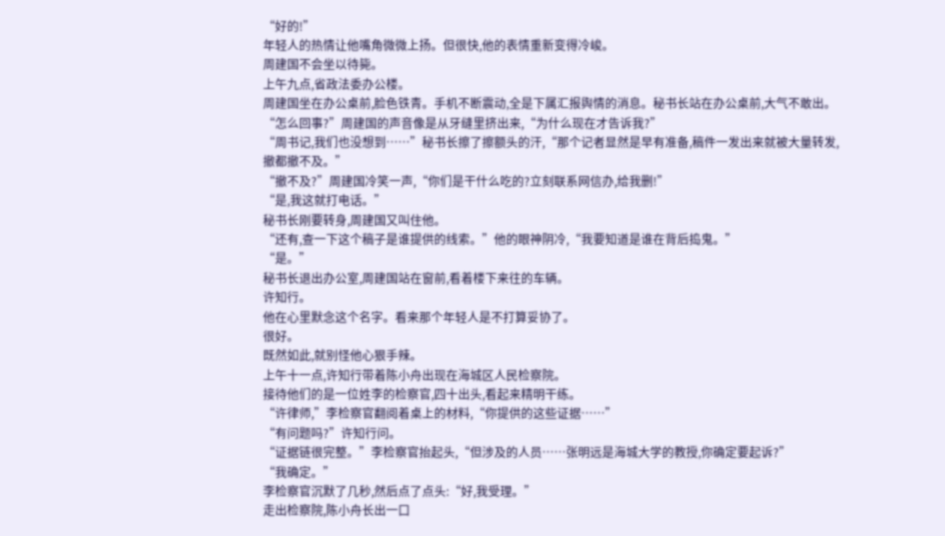“好的!”
年轻人的热情让他嘴角微微上扬。但很快,他的表情重新变得冷峻。
周建国不会坐以待毙。
上午九点,省政法委办公楼。
周建国坐在办公桌前,脸色铁青。手机不断震动,全是下属汇报舆情的消息。秘书长站在办公桌前,大气不敢出。
“怎么回事?”周建国的声音像是从牙缝里挤出来,“为什么现在才告诉我?”
“周书记,我们也没想到……”秘书长擦了擦额头的汗,“那个记者显然是早有准备,稿件一发出来就被大量转发,撤都撤不及。”
“撤不及?”周建国冷笑一声,“你们是干什么吃的?立刻联系网信办,给我删!”
“是,我这就打电话。”
秘书长刚要转身,周建国又叫住他。
“还有,查一下这个稿子是谁提供的线索。”他的眼神阴冷,“我要知道是谁在背后捣鬼。”
“是。”
秘书长退出办公室,周建国站在窗前,看着楼下来往的车辆。
许知行。
他在心里默念这个名字。看来那个年轻人是不打算妥协了。
很好。
既然如此,就别怪他心狠手辣。
上午十一点,许知行带着陈小舟出现在海城区人民检察院。
接待他们的是一位姓李的检察官,四十出头,看起来精明干练。
“许律师,”李检察官翻阅着桌上的材料,“你提供的这些证据……”
“有问题吗?”许知行问。
“证据链很完整。”李检察官抬起头,“但涉及的人员……张明远是海城大学的教授,你确定要起诉?”
“我确定。”
李检察官沉默了几秒,然后点了点头:“好,我受理。”
走出检察院,陈小舟长出一口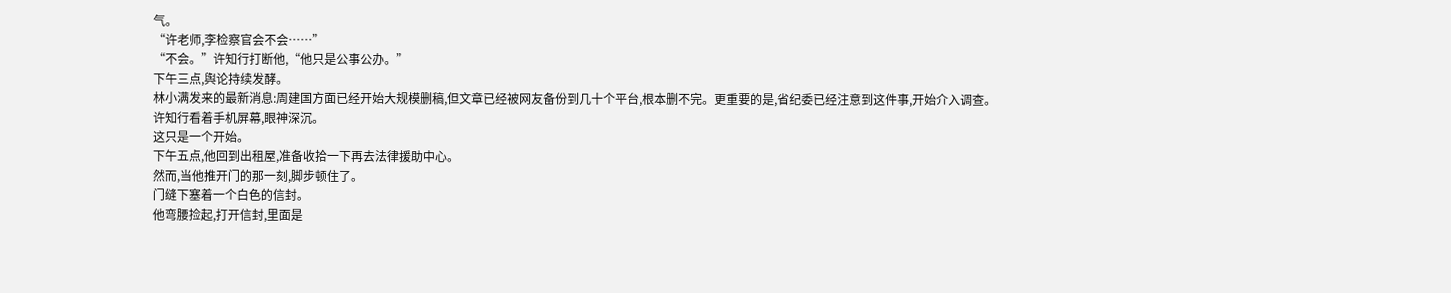气。
“许老师,李检察官会不会……”
“不会。”许知行打断他,“他只是公事公办。”
下午三点,舆论持续发酵。
林小满发来的最新消息:周建国方面已经开始大规模删稿,但文章已经被网友备份到几十个平台,根本删不完。更重要的是,省纪委已经注意到这件事,开始介入调查。
许知行看着手机屏幕,眼神深沉。
这只是一个开始。
下午五点,他回到出租屋,准备收拾一下再去法律援助中心。
然而,当他推开门的那一刻,脚步顿住了。
门缝下塞着一个白色的信封。
他弯腰捡起,打开信封,里面是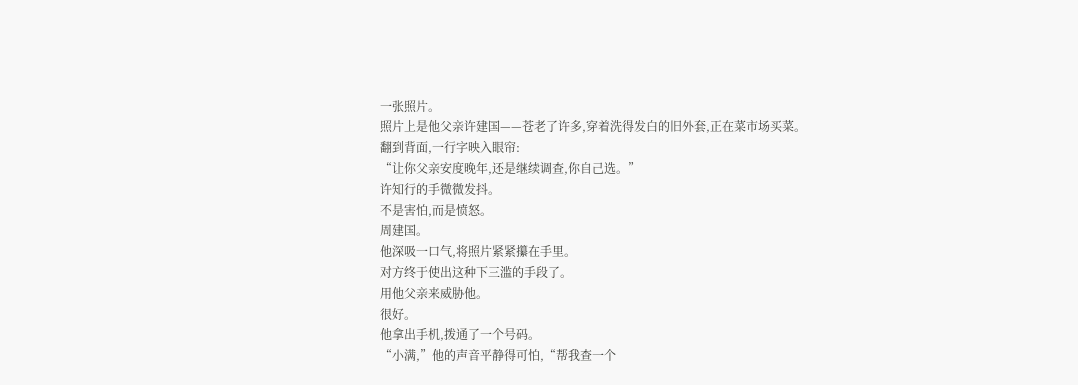一张照片。
照片上是他父亲许建国——苍老了许多,穿着洗得发白的旧外套,正在菜市场买菜。
翻到背面,一行字映入眼帘:
“让你父亲安度晚年,还是继续调查,你自己选。”
许知行的手微微发抖。
不是害怕,而是愤怒。
周建国。
他深吸一口气,将照片紧紧攥在手里。
对方终于使出这种下三滥的手段了。
用他父亲来威胁他。
很好。
他拿出手机,拨通了一个号码。
“小满,”他的声音平静得可怕,“帮我查一个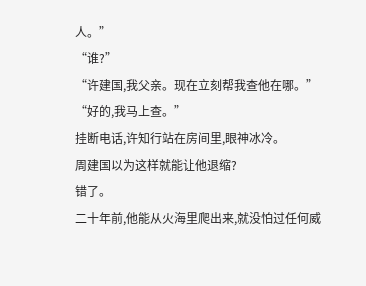人。”
“谁?”
“许建国,我父亲。现在立刻帮我查他在哪。”
“好的,我马上查。”
挂断电话,许知行站在房间里,眼神冰冷。
周建国以为这样就能让他退缩?
错了。
二十年前,他能从火海里爬出来,就没怕过任何威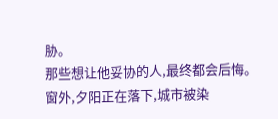胁。
那些想让他妥协的人,最终都会后悔。
窗外,夕阳正在落下,城市被染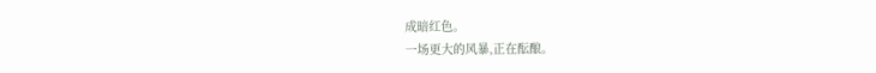成暗红色。
一场更大的风暴,正在酝酿。